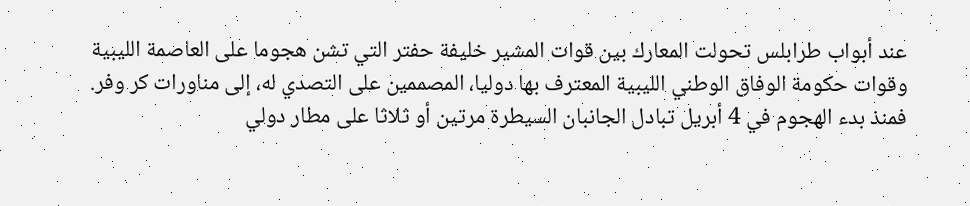عند أبواب طرابلس تحولت المعارك بين قوات المشير خليفة حفتر التي تشن هجوما على العاصمة الليبية وقوات حكومة الوفاق الوطني الليبية المعترف بها دوليا، المصممين على التصدي له، إلى مناورات كر وفر.
فمنذ بدء الهجوم في 4 أبريل تبادل الجانبان السيطرة مرتين أو ثلاثا على مطار دولي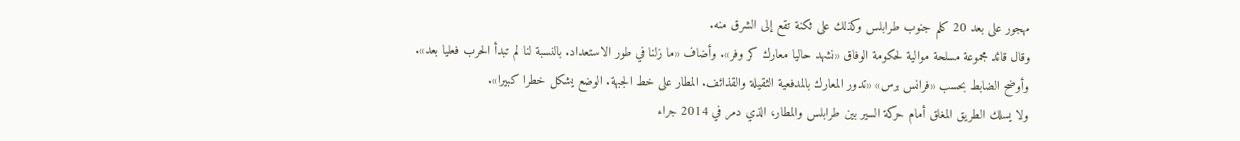مهجور على بعد 20 كلم جنوب طرابلس وكذلك على ثكنة تقع إلى الشرق منه.
وقال قائد مجموعة مسلحة موالية لحكومة الوفاق «نشهد حاليا معارك كر وفر». وأضاف «ما زلنا في طور الاستعداد. بالنسبة لنا لم تبدأ الحرب فعليا بعد».
وأوضح الضابط بحسب «فرانس برس» «تدور المعارك بالمدفعية الثقيلة والقذائف. المطار على خط الجبهة. الوضع يشكل خطرا كبيرا».
ولا يسلك الطريق المغلق أمام حركة السير بين طرابلس والمطار، الذي دمر في 2014 جراء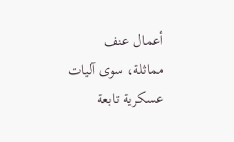أعمال عنف مماثلة، سوى آليات عسكرية تابعة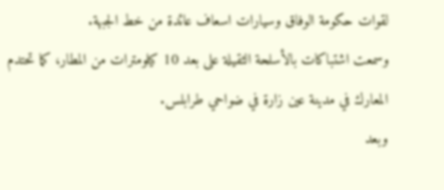لقوات حكومة الوفاق وسيارات اسعاف عائدة من خط الجبهة.
وسمعت اشتباكات بالأسلحة الثقيلة على بعد 10 كيلومترات من المطار، كما تحتدم المعارك في مدينة عين زارة في ضواحي طرابلس.
وبعد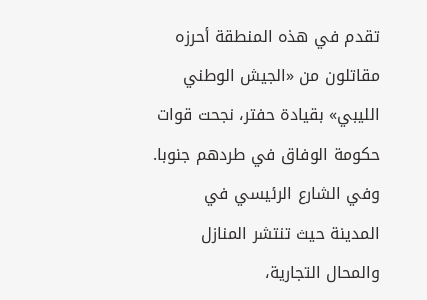تقدم في هذه المنطقة أحرزه مقاتلون من «الجيش الوطني الليبي» بقيادة حفتر، نجحت قوات حكومة الوفاق في طردهم جنوبا.
وفي الشارع الرئيسي في المدينة حيث تنتشر المنازل والمحال التجارية،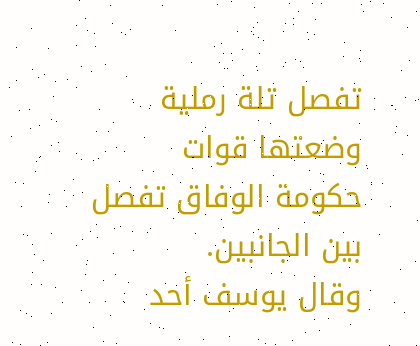تفصل تلة رملية وضعتها قوات حكومة الوفاق تفصل بين الجانبين.
وقال يوسف أحد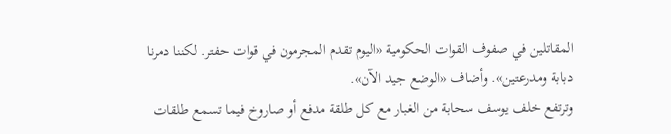المقاتلين في صفوف القوات الحكومية «اليوم تقدم المجرمون في قوات حفتر. لكننا دمرنا دبابة ومدرعتين». وأضاف «الوضع جيد الآن».
وترتفع خلف يوسف سحابة من الغبار مع كل طلقة مدفع أو صاروخ فيما تسمع طلقات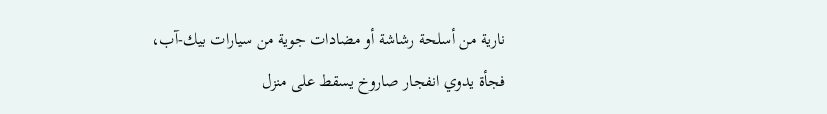نارية من أسلحة رشاشة أو مضادات جوية من سيارات بيك-آب، فجأة يدوي انفجار صاروخ يسقط على منزل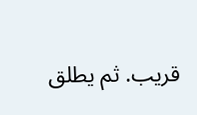قريب. ثم يطلق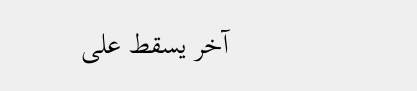آخر يسقط على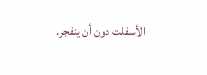الأسفلت دون أن ينفجر.